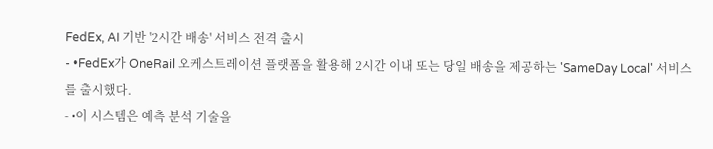FedEx, AI 기반 '2시간 배송' 서비스 전격 출시
- •FedEx가 OneRail 오케스트레이션 플랫폼을 활용해 2시간 이내 또는 당일 배송을 제공하는 'SameDay Local' 서비스를 출시했다.
- •이 시스템은 예측 분석 기술을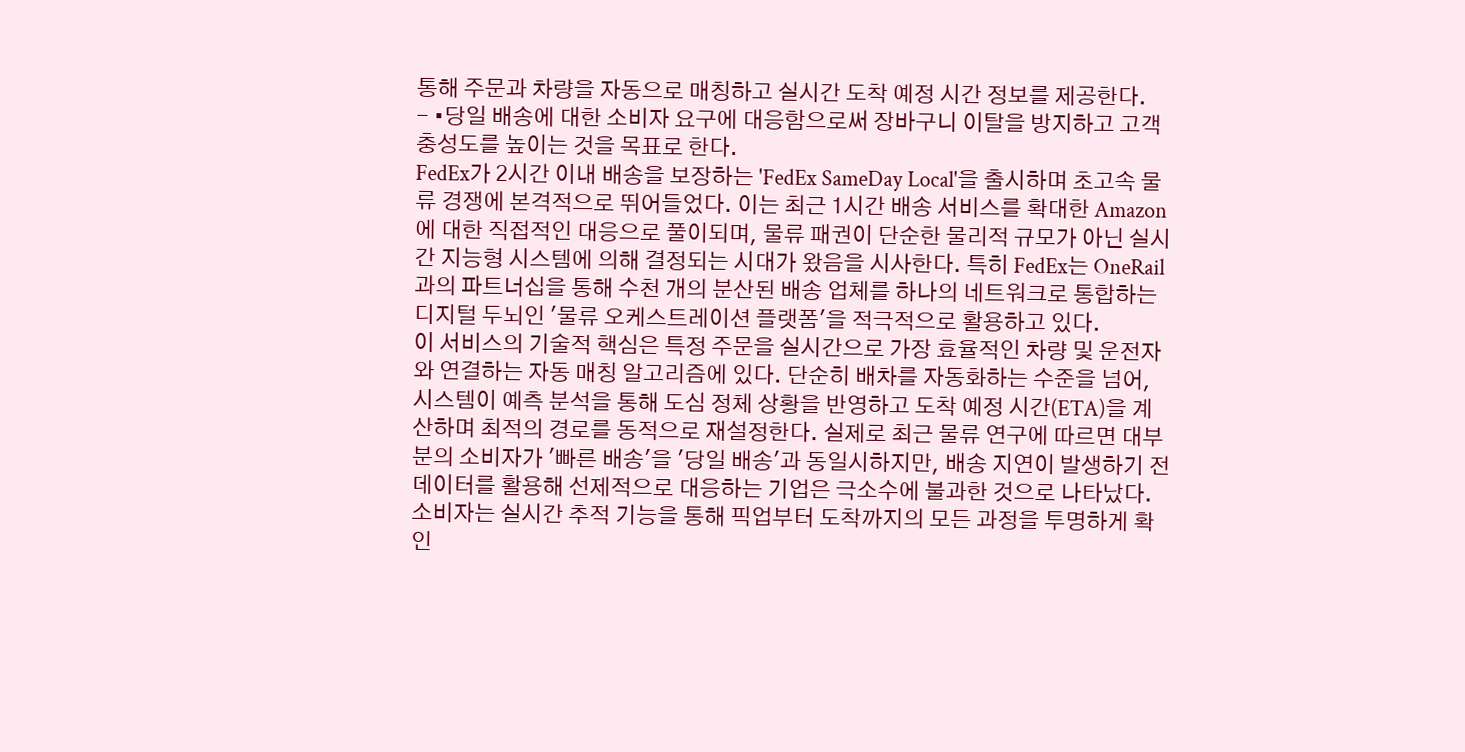통해 주문과 차량을 자동으로 매칭하고 실시간 도착 예정 시간 정보를 제공한다.
- •당일 배송에 대한 소비자 요구에 대응함으로써 장바구니 이탈을 방지하고 고객 충성도를 높이는 것을 목표로 한다.
FedEx가 2시간 이내 배송을 보장하는 'FedEx SameDay Local'을 출시하며 초고속 물류 경쟁에 본격적으로 뛰어들었다. 이는 최근 1시간 배송 서비스를 확대한 Amazon에 대한 직접적인 대응으로 풀이되며, 물류 패권이 단순한 물리적 규모가 아닌 실시간 지능형 시스템에 의해 결정되는 시대가 왔음을 시사한다. 특히 FedEx는 OneRail과의 파트너십을 통해 수천 개의 분산된 배송 업체를 하나의 네트워크로 통합하는 디지털 두뇌인 '물류 오케스트레이션 플랫폼'을 적극적으로 활용하고 있다.
이 서비스의 기술적 핵심은 특정 주문을 실시간으로 가장 효율적인 차량 및 운전자와 연결하는 자동 매칭 알고리즘에 있다. 단순히 배차를 자동화하는 수준을 넘어, 시스템이 예측 분석을 통해 도심 정체 상황을 반영하고 도착 예정 시간(ETA)을 계산하며 최적의 경로를 동적으로 재설정한다. 실제로 최근 물류 연구에 따르면 대부분의 소비자가 '빠른 배송'을 '당일 배송'과 동일시하지만, 배송 지연이 발생하기 전 데이터를 활용해 선제적으로 대응하는 기업은 극소수에 불과한 것으로 나타났다.
소비자는 실시간 추적 기능을 통해 픽업부터 도착까지의 모든 과정을 투명하게 확인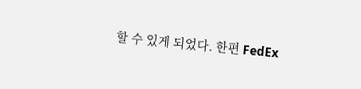할 수 있게 되었다. 한편 FedEx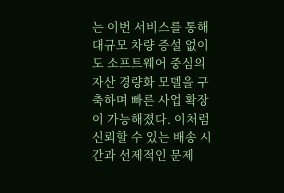는 이번 서비스를 통해 대규모 차량 증설 없이도 소프트웨어 중심의 자산 경량화 모델을 구축하며 빠른 사업 확장이 가능해졌다. 이처럼 신뢰할 수 있는 배송 시간과 선제적인 문제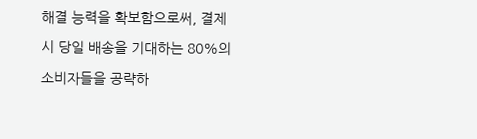해결 능력을 확보함으로써, 결제 시 당일 배송을 기대하는 80%의 소비자들을 공략하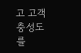고 고객 충성도를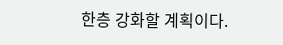한층 강화할 계획이다.